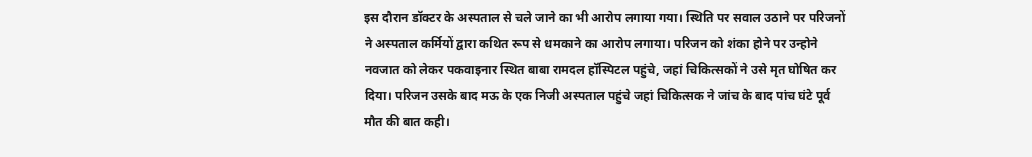इस दौरान डॉक्टर के अस्पताल से चले जाने का भी आरोप लगाया गया। स्थिति पर सवाल उठाने पर परिजनों ने अस्पताल कर्मियों द्वारा कथित रूप से धमकाने का आरोप लगाया। परिजन को शंका होने पर उन्होने नवजात को लेकर पकवाइनार स्थित बाबा रामदल हॉस्पिटल पहुंचे, जहां चिकित्सकों ने उसे मृत घोषित कर दिया। परिजन उसके बाद मऊ के एक निजी अस्पताल पहुंचे जहां चिकित्सक ने जांच के बाद पांच घंटे पूर्व मौत की बात कही।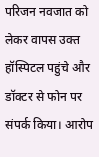परिजन नवजात को लेकर वापस उक्त हॉस्पिटल पहुंचे और डॉक्टर से फोन पर संपर्क किया। आरोप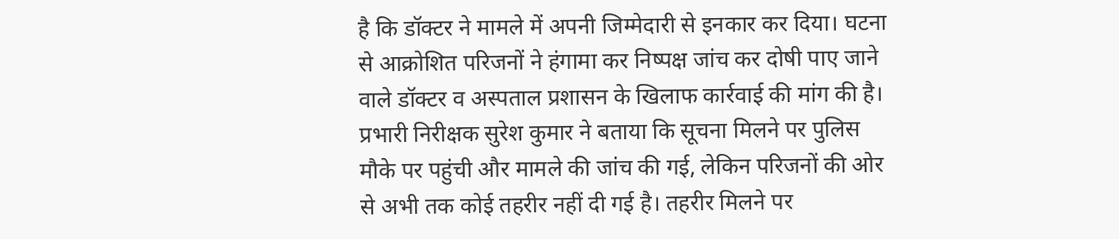है कि डॉक्टर ने मामले में अपनी जिम्मेदारी से इनकार कर दिया। घटना से आक्रोशित परिजनों ने हंगामा कर निष्पक्ष जांच कर दोषी पाए जाने वाले डॉक्टर व अस्पताल प्रशासन के खिलाफ कार्रवाई की मांग की है।
प्रभारी निरीक्षक सुरेश कुमार ने बताया कि सूचना मिलने पर पुलिस मौके पर पहुंची और मामले की जांच की गई, लेकिन परिजनों की ओर से अभी तक कोई तहरीर नहीं दी गई है। तहरीर मिलने पर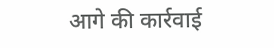आगे की कार्रवाई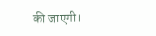की जाएगी।